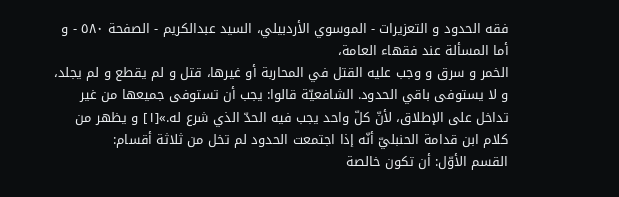فقه الحدود و التعزيرات - الموسوي الأردبيلي، السيد عبدالكريم - الصفحة ٥٨٠ - و أما المسألة عند فقهاء العامة،
الخمر و سرق و وجب عليه القتل في المحاربة أو غيرها، قتل و لم يقطع و لم يجلد، و لا يستوفى باقي الحدود. الشافعيّة قالوا: يجب أن تستوفى جميعها من غير تداخل على الإطلاق، لأنّ كلّ واحد يجب فيه الحدّ الذي شرع له.»[١] و يظهر من كلام ابن قدامة الحنبليّ أنّه إذا اجتمعت الحدود لم تخل من ثلاثة أقسام:
القسم الأوّل: أن تكون خالصة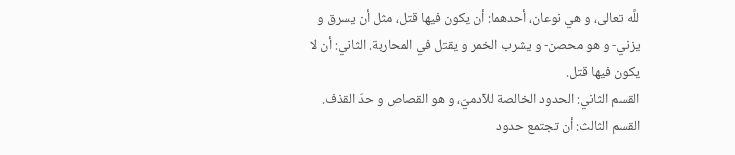للَّه تعالى، و هي نوعان، أحدهما: أن يكون فيها قتل، مثل أن يسرق و يزني- و هو محصن- و يشرب الخمر و يقتل في المحاربة. الثاني: أن لا يكون فيها قتل.
القسم الثاني: الحدود الخالصة للآدميّ، و هو القصاص و حدّ القذف.
القسم الثالث: أن تجتمع حدود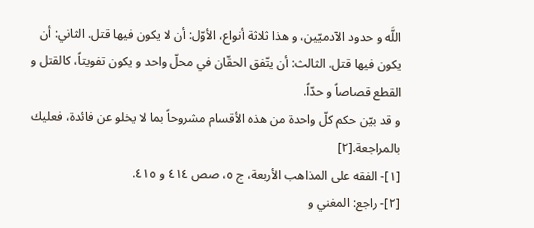اللَّه و حدود الآدميّين، و هذا ثلاثة أنواع، الأوّل: أن لا يكون فيها قتل. الثاني: أن يكون فيها قتل. الثالث: أن يتّفق الحقّان في محلّ واحد و يكون تفويتاً، كالقتل و القطع قصاصاً و حدّاً.
و قد بيّن حكم كلّ واحدة من هذه الأقسام مشروحاً بما لا يخلو عن فائدة، فعليك بالمراجعة.[٢]
[١]- الفقه على المذاهب الأربعة، ج ٥، صص ٤١٤ و ٤١٥.
[٢]- راجع: المغني و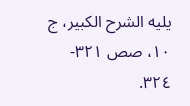يليه الشرح الكبير، ج ١٠، صص ٣٢١- ٣٢٤.